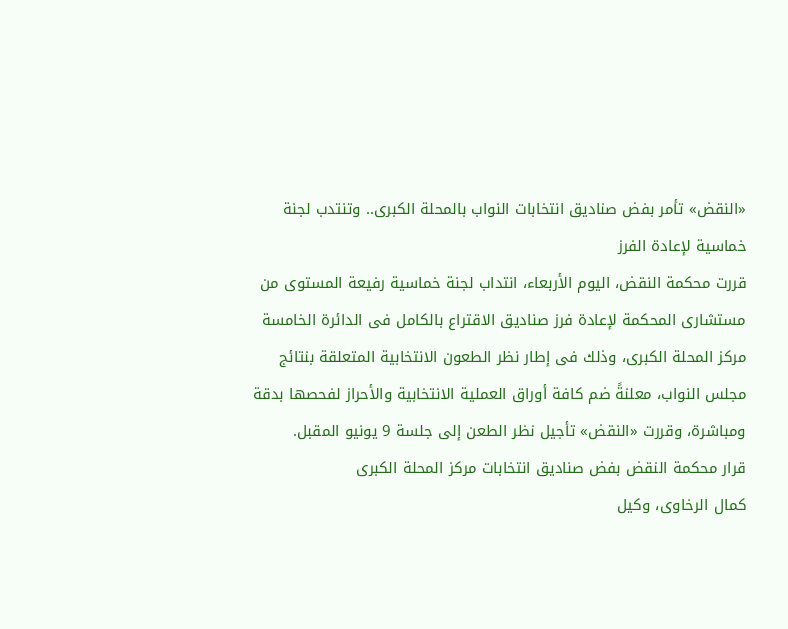«النقض» تأمر بفض صناديق انتخابات النواب بالمحلة الكبرى.. وتنتدب لجنة خماسية لإعادة الفرز
قررت محكمة النقض، اليوم الأربعاء، انتداب لجنة خماسية رفيعة المستوى من مستشارى المحكمة لإعادة فرز صناديق الاقتراع بالكامل فى الدائرة الخامسة مركز المحلة الكبرى، وذلك فى إطار نظر الطعون الانتخابية المتعلقة بنتائج مجلس النواب، معلنةً ضم كافة أوراق العملية الانتخابية والأحراز لفحصها بدقة ومباشرة، وقررت «النقض» تأجيل نظر الطعن إلى جلسة 9 يونيو المقبل.
قرار محكمة النقض بفض صناديق انتخابات مركز المحلة الكبرى
كمال الرخاوى، وكيل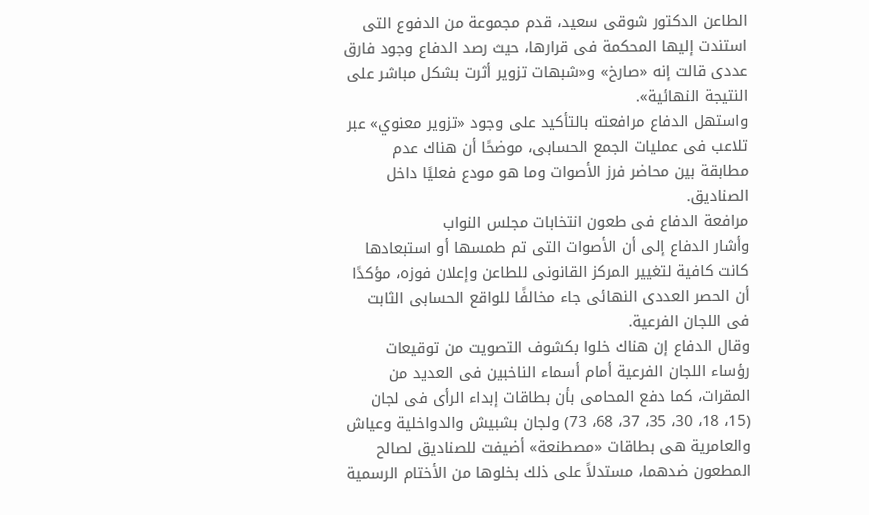الطاعن الدكتور شوقى سعيد، قدم مجموعة من الدفوع التى استندت إليها المحكمة فى قرارها، حيث رصد الدفاع وجود فارق عددى قالت إنه «صارخ» و«شبهات تزوير أثرت بشكل مباشر على النتيجة النهائية».
واستهل الدفاع مرافعته بالتأكيد على وجود «تزوير معنوي» عبر تلاعب فى عمليات الجمع الحسابى، موضحًا أن هناك عدم مطابقة بين محاضر فرز الأصوات وما هو مودع فعليًا داخل الصناديق.
مرافعة الدفاع فى طعون انتخابات مجلس النواب
وأشار الدفاع إلى أن الأصوات التى تم طمسها أو استبعادها كانت كافية لتغيير المركز القانونى للطاعن وإعلان فوزه، مؤكدًا أن الحصر العددى النهائى جاء مخالفًا للواقع الحسابى الثابت فى اللجان الفرعية.
وقال الدفاع إن هناك خلوا بكشوف التصويت من توقيعات رؤساء اللجان الفرعية أمام أسماء الناخبين فى العديد من المقرات، كما دفع المحامى بأن بطاقات إبداء الرأى فى لجان (15، 18، 30، 35، 37، 68، 73) ولجان بشبيش والدواخلية وعياش والعامرية هى بطاقات «مصطنعة» أضيفت للصناديق لصالح المطعون ضدهما، مستدلاً على ذلك بخلوها من الأختام الرسمية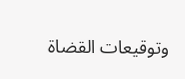وتوقيعات القضاة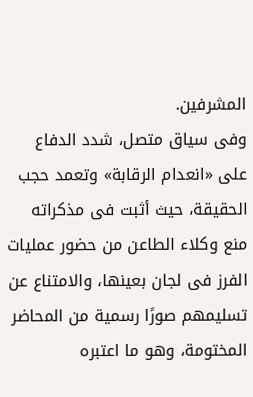المشرفين.
وفى سياق متصل، شدد الدفاع على «انعدام الرقابة» وتعمد حجب الحقيقة، حيث أثبت فى مذكراته منع وكلاء الطاعن من حضور عمليات الفرز فى لجان بعينها، والامتناع عن تسليمهم صورًا رسمية من المحاضر المختومة، وهو ما اعتبره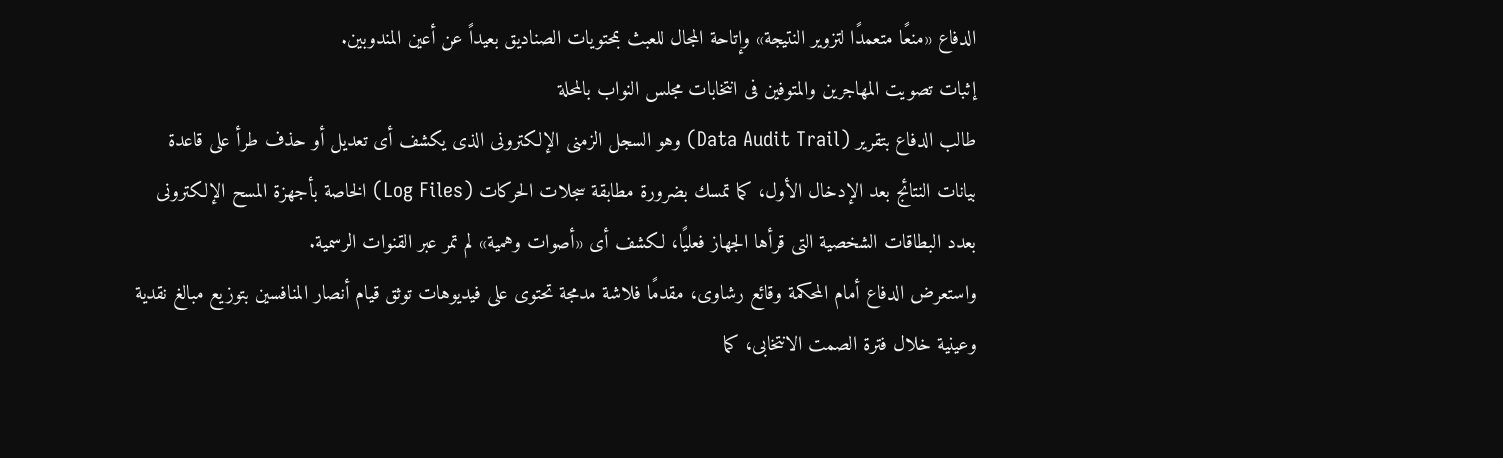الدفاع «منعًا متعمدًا لتزوير النتيجة» وإتاحة المجال للعبث بمحتويات الصناديق بعيداً عن أعين المندوبين.
إثبات تصويت المهاجرين والمتوفين فى انتخابات مجلس النواب بالمحلة
طالب الدفاع بتقرير (Data Audit Trail) وهو السجل الزمنى الإلكترونى الذى يكشف أى تعديل أو حذف طرأ على قاعدة بيانات النتائج بعد الإدخال الأول، كما تمسك بضرورة مطابقة سجلات الحركات (Log Files) الخاصة بأجهزة المسح الإلكترونى بعدد البطاقات الشخصية التى قرأها الجهاز فعليًا، لكشف أى «أصوات وهمية» لم تمر عبر القنوات الرسمية.
واستعرض الدفاع أمام المحكمة وقائع رشاوى، مقدمًا فلاشة مدمجة تحتوى على فيديوهات توثق قيام أنصار المنافسين بتوزيع مبالغ نقدية وعينية خلال فترة الصمت الانتخابى، كما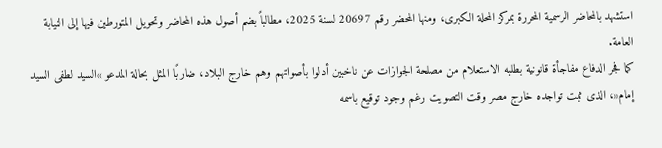استشهد بالمحاضر الرسمية المحررة بمركز المحلة الكبرى، ومنها المحضر رقم 20697 لسنة 2025، مطالباً بضم أصول هذه المحاضر وتحويل المتورطين فيها إلى النيابة العامة.
كما فجر الدفاع مفاجأة قانونية بطلبه الاستعلام من مصلحة الجوازات عن ناخبين أدلوا بأصواتهم وهم خارج البلاد، ضاربًا المثل بحالة المدعو »السيد لطفى السيد إمام«، الذى ثبت تواجده خارج مصر وقت التصويت رغم وجود توقيع باسمه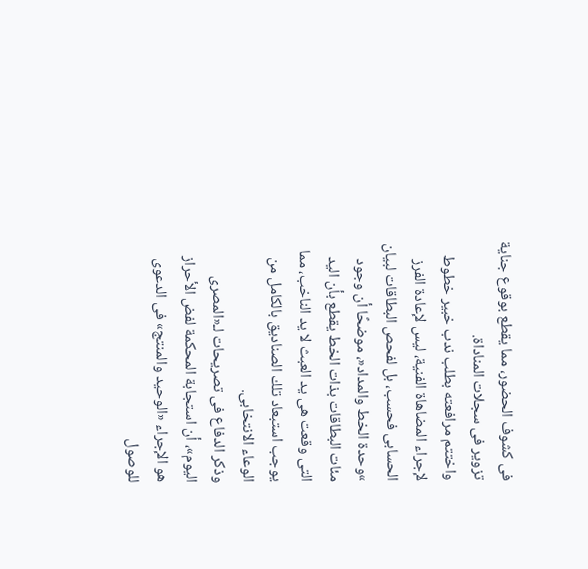فى كشوف الحضور، مما يقطع بوقوع جناية تزوير فى سجلات المناداة.
واختتم مرافعته بطلب ندب خبير خطوط لإجراء المضاهاة الفنية، ليس لإعادة الفرز الحسابى فحسب، بل لفحص البطاقات لبيان »وحدة الخط والمداد«، موضحًا أن وجود مئات البطاقات بذات الخط يقطع بأن اليد التى وقعت هى يد العبث لا يد الناخب، مما يوجب استبعاد تلك الصناديق بالكامل من الوعاء الانتخابى.
وذكر الدفاع فى تصريحات لـ«المصرى اليوم»، أن استجابة المحكمة لفض الأحراز هو الإجراء «الوحيد والمنتج» فى الدعوى للوصول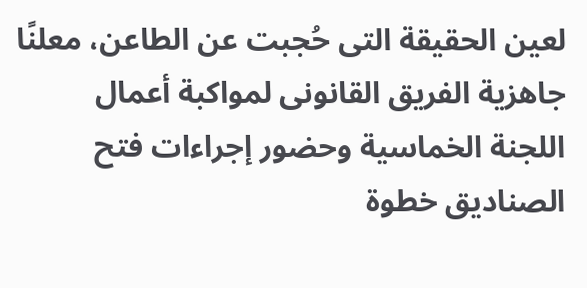لعين الحقيقة التى حُجبت عن الطاعن، معلنًا جاهزية الفريق القانونى لمواكبة أعمال اللجنة الخماسية وحضور إجراءات فتح الصناديق خطوة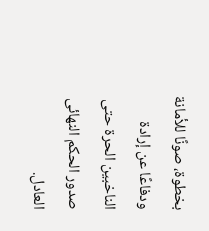بخطوة، صونًا للأمانة ودفاعًا عن إرادة الناخبين الحرة حتى صدور الحكم النهائى العادل.